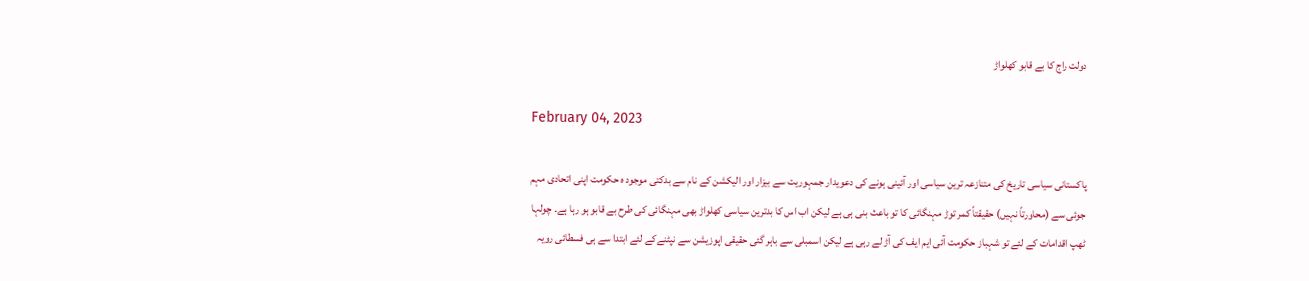دولت راج کا بے قابو کھلواڑ

February 04, 2023

پاکستانی سیاسی تاریخ کی متنازعہ ترین سیاسی اور آئینی ہونے کی دعویدار جمہوریت سے بیزار اور الیکشن کے نام سے بدکتی موجود ہ حکومت اپنی اتحادی مہم جوئی سے (محاورتاً نہیں) حقیقتاً کمر توڑ مہنگائی کا تو باعث بنی ہی ہے لیکن اب اس کا بدترین سیاسی کھلواڑ بھی مہنگائی کی طرح بے قابو ہو رہا ہے۔ چولہا ٹھپ اقدامات کے لئے تو شہباز حکومت آئی ایم ایف کی آڑ لے رہی ہے لیکن اسمبلی سے باہر گئی حقیقی اپوزیشن سے نپٹنےکے لئے ابتدا سے ہی فسطائی رویہ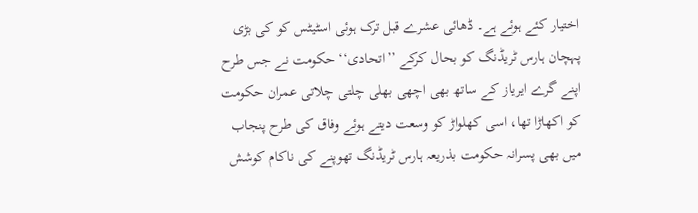اختیار کئے ہوئے ہے۔ ڈھائی عشرے قبل ترک ہوئی اسٹیٹس کو کی بڑی پہچان ہارس ٹریڈنگ کو بحال کرکے ’’اتحادی‘‘ حکومت نے جس طرح اپنے گرے ایریاز کے ساتھ بھی اچھی بھلی چلتی چلاتی عمران حکومت کو اکھاڑا تھا، اسی کھلواڑ کو وسعت دیتے ہوئے وفاق کی طرح پنجاب میں بھی پسرانہ حکومت بذریعہ ہارس ٹریڈنگ تھوپنے کی ناکام کوشش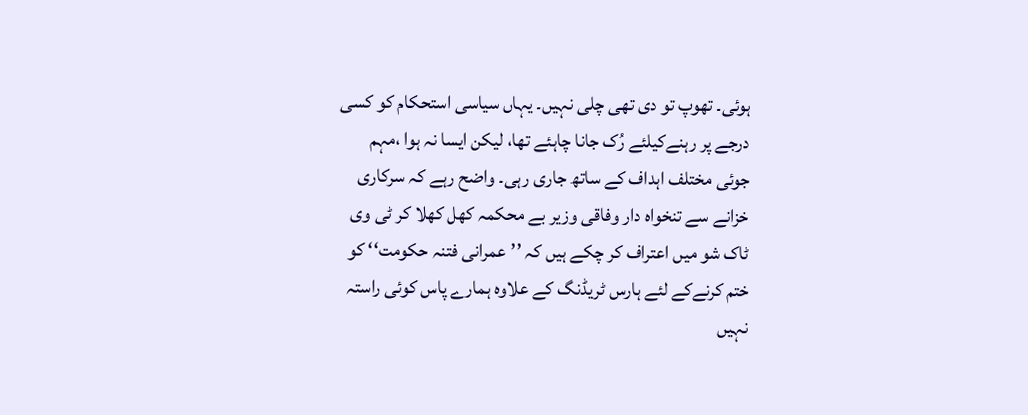ہوئی۔ تھوپ تو دی تھی چلی نہیں۔ یہاں سیاسی استحکام کو کسی درجے پر رہنےکیلئے رُک جانا چاہئے تھا، لیکن ایسا نہ ہوا ،مہم جوئی مختلف اہداف کے ساتھ جاری رہی۔ واضح رہے کہ سرکاری خزانے سے تنخواہ دار وفاقی وزیر بے محکمہ کھل کھلا کر ٹی وی ٹاک شو میں اعتراف کر چکے ہیں کہ ’’عمرانی فتنہ حکومت‘‘ کو ختم کرنےکے لئے ہارس ٹریڈنگ کے علاوہ ہمارے پاس کوئی راستہ نہیں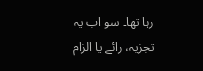رہا تھا۔ سو اب یہ تجزیہ، رائے یا الزام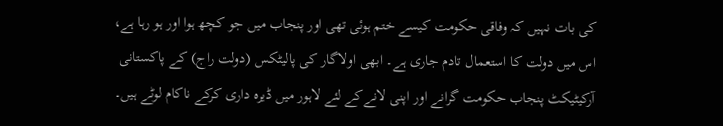کی بات نہیں کہ وفاقی حکومت کیسے ختم ہوئی تھی اور پنجاب میں جو کچھ ہوا اور ہو رہا ہے، اس میں دولت کا استعمال تادم جاری ہے۔ ابھی اولاگار کی پالیٹکس (دولت راج) کے پاکستانی آرکیٹیکٹ پنجاب حکومت گرانے اور اپنی لانےکے لئے لاہور میں ڈیرہ داری کرکے ناکام لوٹے ہیں۔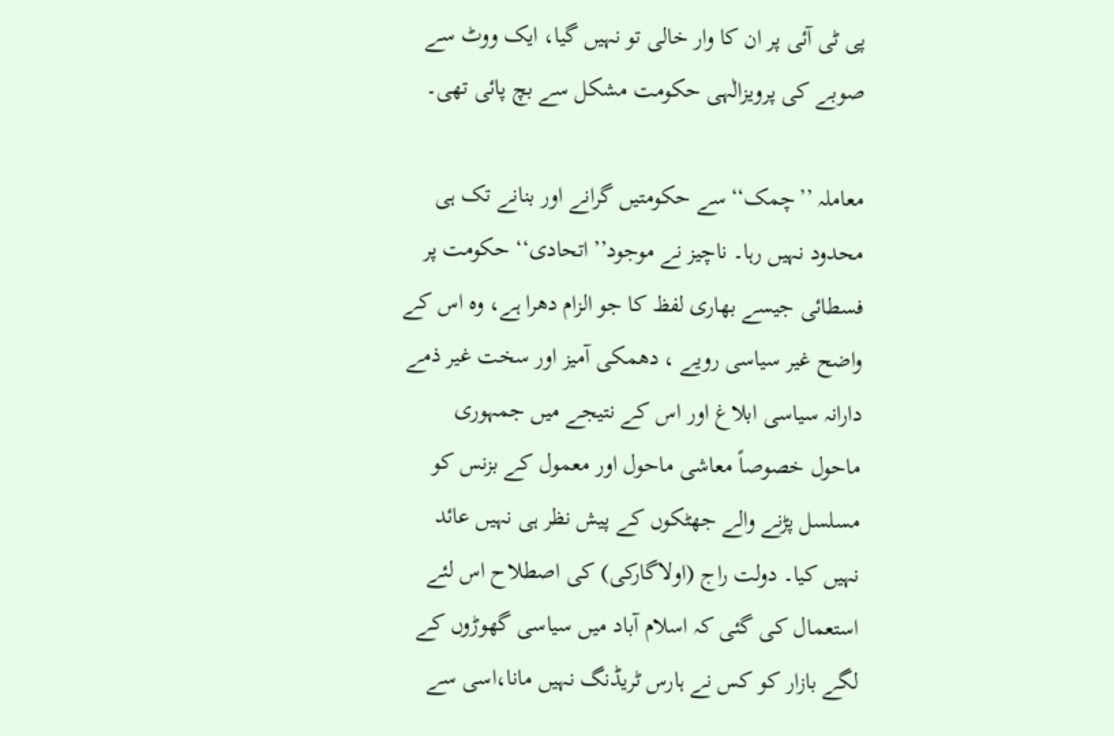پی ٹی آئی پر ان کا وار خالی تو نہیں گیا، ایک ووٹ سے صوبے کی پرویزالٰہی حکومت مشکل سے بچ پائی تھی۔

معاملہ ’’چمک‘‘سے حکومتیں گرانے اور بنانے تک ہی محدود نہیں رہا۔ ناچیز نے موجود’’اتحادی‘‘ حکومت پر فسطائی جیسے بھاری لفظ کا جو الزام دھرا ہے، وہ اس کے واضح غیر سیاسی رویے ، دھمکی آمیز اور سخت غیر ذمے دارانہ سیاسی ابلاغ اور اس کے نتیجے میں جمہوری ماحول خصوصاً معاشی ماحول اور معمول کے بزنس کو مسلسل پڑنے والے جھٹکوں کے پیش نظر ہی نہیں عائد نہیں کیا۔ دولت راج (اولاگارکی) کی اصطلاح اس لئے استعمال کی گئی کہ اسلام آباد میں سیاسی گھوڑوں کے لگے بازار کو کس نے ہارس ٹریڈنگ نہیں مانا،اسی سے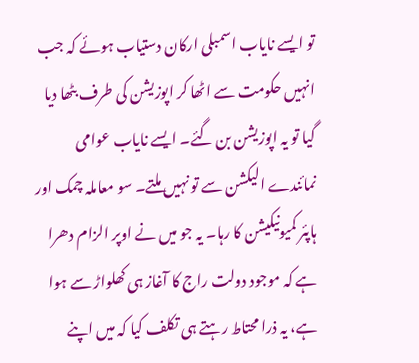تو ایسے نایاب اسمبلی ارکان دستیاب ہوئے کہ جب انہیں حکومت سے اٹھا کر اپوزیشن کی طرف بٹھا دیا گیا تو یہ اپوزیشن بن گئے۔ ایسے نایاب عوامی نمائندے الیکشن سے تو نہیں ملتے۔ سو معاملہ چمک اور ہاپئر کمیونیکیشن کا رہا۔ یہ جو میں نے اوپر الزام دھرا ہے کہ موجود دولت راج کا آغاز ہی کھلواڑ سے ہوا ہے، یہ ذرا محتاط رہتے ہی تکلف کیا کہ میں اپنے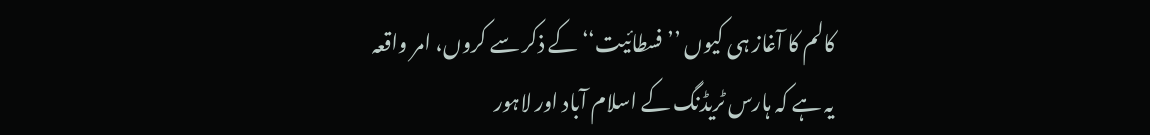کالم کا آغاز ہی کیوں ’’فسطائیت‘‘ کے ذکر سے کروں، امر واقعہ یہ ہے کہ ہارس ٹریڈنگ کے اسلام آباد اور لاہور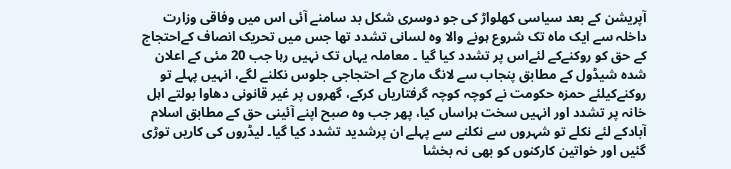آپریشن کے بعد سیاسی کھلواڑ کی جو دوسری شکل بد سامنے آئی اس میں وفاقی وزارت داخلہ سے ایک ماہ تک شروع ہونے والا وہ لسانی تشدد تھا جس میں تحریک انصاف کےاحتجاج کے حق کو روکنےکے لئےاس پر تشدد کیا گیا ۔ معاملہ یہاں تک نہیں رہا جب 20 مئی کے اعلان شدہ شیڈول کے مطابق پنجاب سے لانگ مارچ کے احتجاجی جلوس نکلنے لگے، انہیں پہلے تو روکنےکیلئے حمزہ حکومت نے کوچہ کوچہ گرفتاریاں کرکے، گھروں پر غیر قانونی دھاوا بولتے اہل خانہ پر تشدد اور انہیں سخت ہراساں کیا، پھر جب وہ صبح اپنے آئینی حق کے مطابق اسلام آبادکے لئے نکلے تو شہروں سے نکلنے سے پہلے ان پرشدید تشدد کیا گیا۔ لیڈروں کی کاریں توڑی گئیں اور خواتین کارکنوں کو بھی نہ بخشا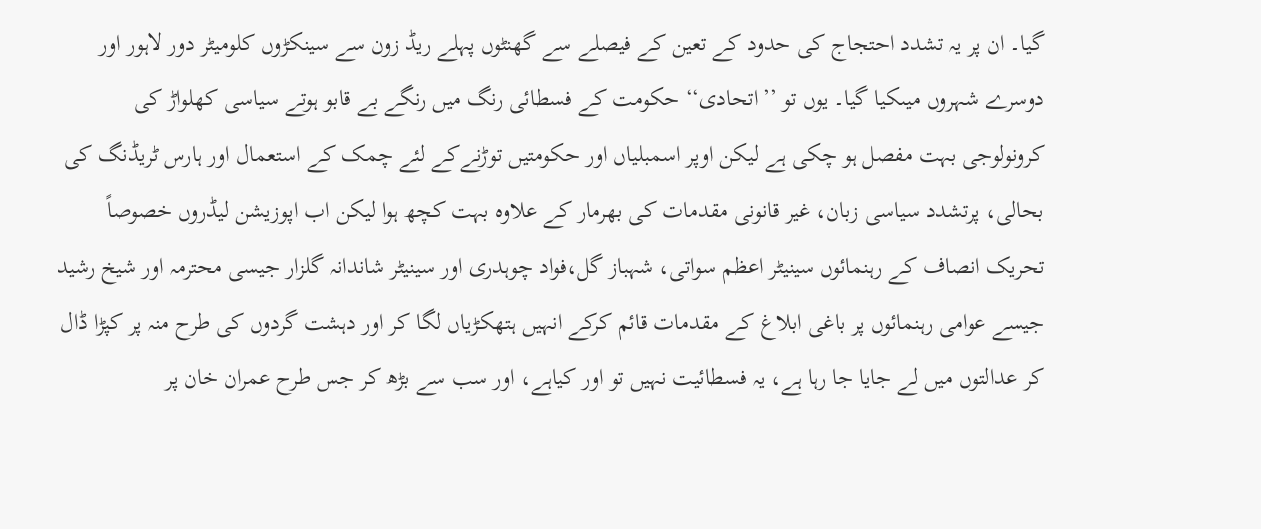گیا۔ ان پر یہ تشدد احتجاج کی حدود کے تعین کے فیصلے سے گھنٹوں پہلے ریڈ زون سے سینکڑوں کلومیٹر دور لاہور اور دوسرے شہروں میںکیا گیا۔ یوں تو ’’اتحادی‘‘ حکومت کے فسطائی رنگ میں رنگے بے قابو ہوتے سیاسی کھلواڑ کی کرونولوجی بہت مفصل ہو چکی ہے لیکن اوپر اسمبلیاں اور حکومتیں توڑنےکے لئے چمک کے استعمال اور ہارس ٹریڈنگ کی بحالی، پرتشدد سیاسی زبان، غیر قانونی مقدمات کی بھرمار کے علاوہ بہت کچھ ہوا لیکن اب اپوزیشن لیڈروں خصوصاً تحریک انصاف کے رہنمائوں سینیٹر اعظم سواتی، شہباز گل،فواد چوہدری اور سینیٹر شاندانہ گلزار جیسی محترمہ اور شیخ رشید جیسے عوامی رہنمائوں پر باغی ابلاغ کے مقدمات قائم کرکے انہیں ہتھکڑیاں لگا کر اور دہشت گردوں کی طرح منہ پر کپڑا ڈال کر عدالتوں میں لے جایا جا رہا ہے، یہ فسطائیت نہیں تو اور کیاہے، اور سب سے بڑھ کر جس طرح عمران خان پر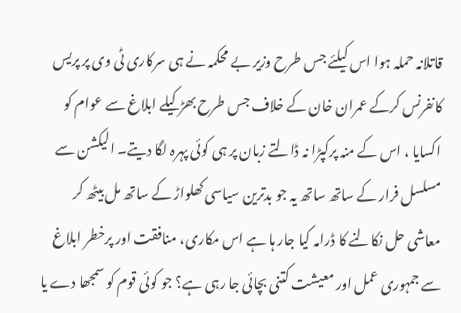قاتلانہ حملہ ہوا اس کیلئے جس طرح وزیر بے محکمہ نے ہی سرکاری ٹی وی پر پریس کانفرنس کرکے عمران خان کے خلاف جس طرح بھڑکیلے ابلاغ سے عوام کو اکسایا ، اس کے منہ پرکپڑا نہ ڈالتے زبان پر ہی کوئی پہرہ لگا دیتے۔ الیکشن سے مسلسل فرار کے ساتھ ساتھ یہ جو بدترین سیاسی کھلواڑ کے ساتھ مل بیٹھ کر معاشی حل نکالنے کا ڈرامہ کیا جار ہا ہے اس مکاری، منافقت اور پرخطر ابلاغ سے جمہوری عمل اور معیشت کتنی بچائی جا رہی ہے؟ جو کوئی قوم کو سمجھا دے یا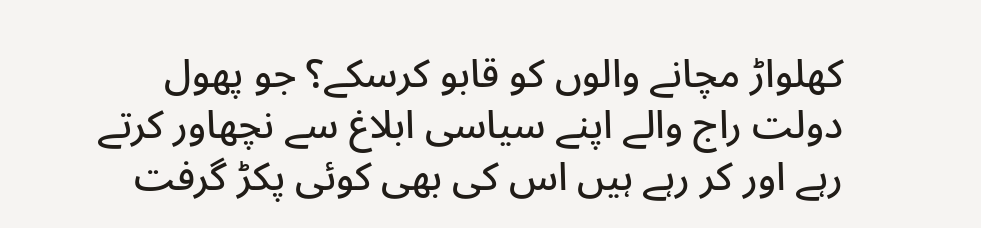کھلواڑ مچانے والوں کو قابو کرسکے؟ جو پھول دولت راج والے اپنے سیاسی ابلاغ سے نچھاور کرتے رہے اور کر رہے ہیں اس کی بھی کوئی پکڑ گرفت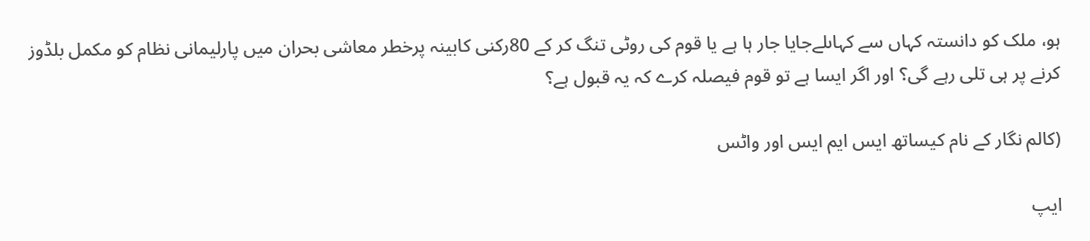ہو، ملک کو دانستہ کہاں سے کہاںلےجایا جار ہا ہے یا قوم کی روٹی تنگ کر کے 80رکنی کابینہ پرخطر معاشی بحران میں پارلیمانی نظام کو مکمل بلڈوز کرنے پر ہی تلی رہے گی؟ اور اگر ایسا ہے تو قوم فیصلہ کرے کہ یہ قبول ہے؟

(کالم نگار کے نام کیساتھ ایس ایم ایس اور واٹس

ایپ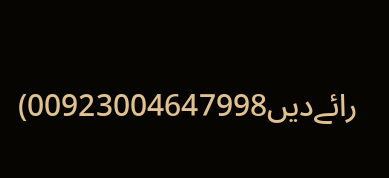رائےدیں00923004647998)